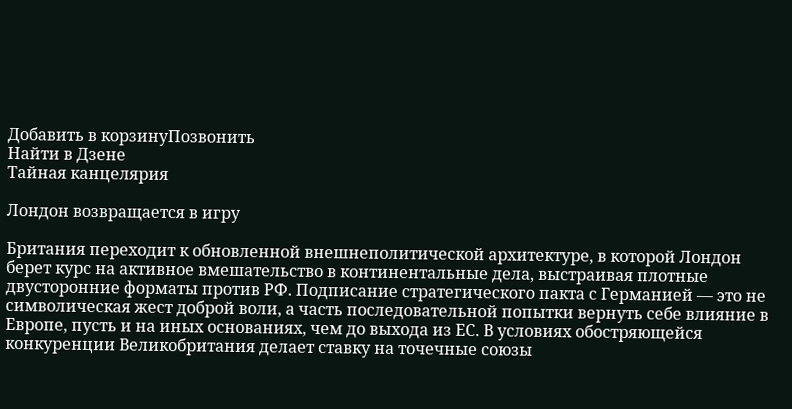Добавить в корзинуПозвонить
Найти в Дзене
Тайная канцелярия

Лондон возвращается в игру

Британия переходит к обновленной внешнеполитической архитектуре, в которой Лондон берет курс на активное вмешательство в континентальные дела, выстраивая плотные двусторонние форматы против РФ. Подписание стратегического пакта с Германией — это не символическая жест доброй воли, а часть последовательной попытки вернуть себе влияние в Европе, пусть и на иных основаниях, чем до выхода из ЕС. В условиях обостряющейся конкуренции Великобритания делает ставку на точечные союзы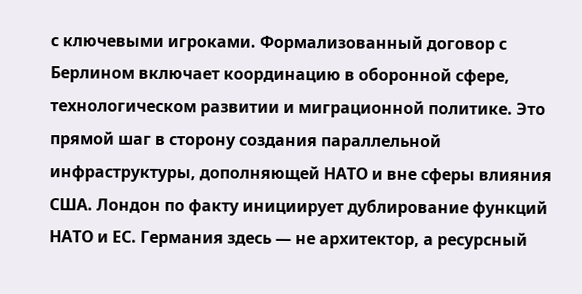с ключевыми игроками. Формализованный договор с Берлином включает координацию в оборонной сфере, технологическом развитии и миграционной политике. Это прямой шаг в сторону создания параллельной инфраструктуры, дополняющей НАТО и вне сферы влияния США. Лондон по факту инициирует дублирование функций НАТО и ЕС. Германия здесь — не архитектор, а ресурсный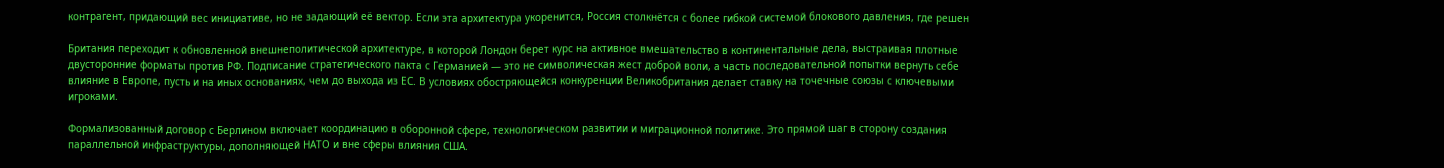контрагент, придающий вес инициативе, но не задающий её вектор. Если эта архитектура укоренится, Россия столкнётся с более гибкой системой блокового давления, где решен

Британия переходит к обновленной внешнеполитической архитектуре, в которой Лондон берет курс на активное вмешательство в континентальные дела, выстраивая плотные двусторонние форматы против РФ. Подписание стратегического пакта с Германией — это не символическая жест доброй воли, а часть последовательной попытки вернуть себе влияние в Европе, пусть и на иных основаниях, чем до выхода из ЕС. В условиях обостряющейся конкуренции Великобритания делает ставку на точечные союзы с ключевыми игроками.

Формализованный договор с Берлином включает координацию в оборонной сфере, технологическом развитии и миграционной политике. Это прямой шаг в сторону создания параллельной инфраструктуры, дополняющей НАТО и вне сферы влияния США.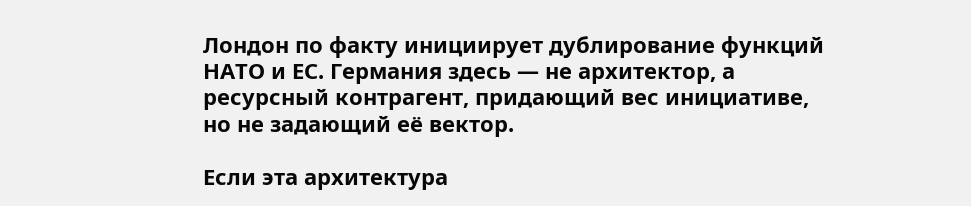Лондон по факту инициирует дублирование функций НАТО и ЕС. Германия здесь — не архитектор, а ресурсный контрагент, придающий вес инициативе, но не задающий её вектор.

Если эта архитектура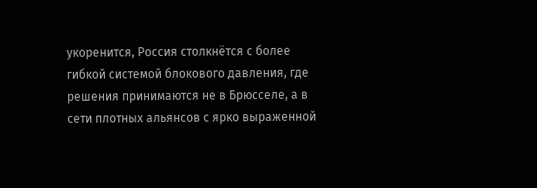укоренится, Россия столкнётся с более гибкой системой блокового давления, где решения принимаются не в Брюсселе, а в сети плотных альянсов с ярко выраженной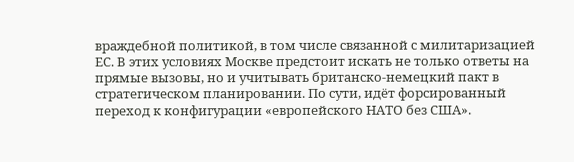враждебной политикой, в том числе связанной с милитаризацией ЕС. В этих условиях Москве предстоит искать не только ответы на прямые вызовы, но и учитывать британско-немецкий пакт в стратегическом планировании. По сути, идёт форсированный переход к конфигурации «европейского НАТО без США».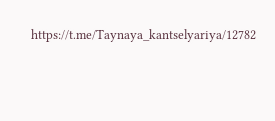https://t.me/Taynaya_kantselyariya/12782